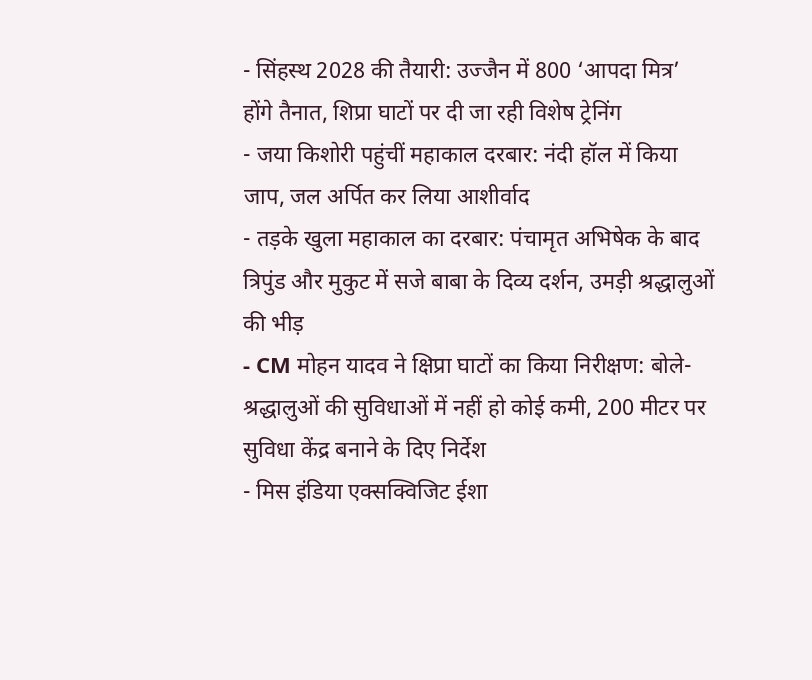- सिंहस्थ 2028 की तैयारी: उज्जैन में 800 ‘आपदा मित्र’ होंगे तैनात, शिप्रा घाटों पर दी जा रही विशेष ट्रेनिंग
- जया किशोरी पहुंचीं महाकाल दरबार: नंदी हॉल में किया जाप, जल अर्पित कर लिया आशीर्वाद
- तड़के खुला महाकाल का दरबार: पंचामृत अभिषेक के बाद त्रिपुंड और मुकुट में सजे बाबा के दिव्य दर्शन, उमड़ी श्रद्धालुओं की भीड़
- CM मोहन यादव ने क्षिप्रा घाटों का किया निरीक्षण: बोले- श्रद्धालुओं की सुविधाओं में नहीं हो कोई कमी, 200 मीटर पर सुविधा केंद्र बनाने के दिए निर्देश
- मिस इंडिया एक्सक्विजिट ईशा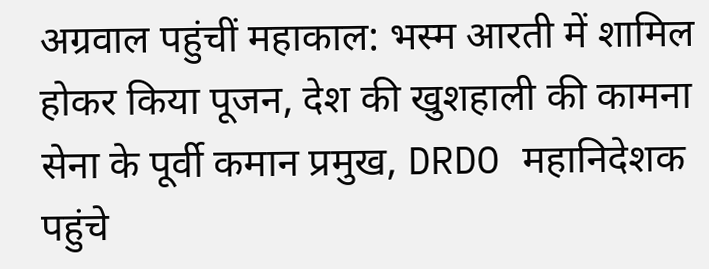अग्रवाल पहुंचीं महाकाल: भस्म आरती में शामिल होकर किया पूजन, देश की खुशहाली की कामना
सेना के पूर्वी कमान प्रमुख, DRDO महानिदेशक पहुंचे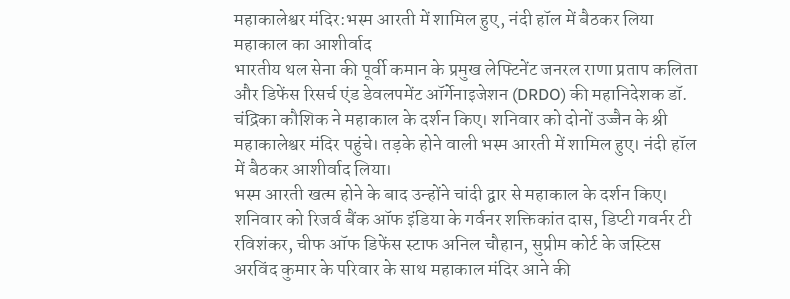महाकालेश्वर मंदिर:भस्म आरती में शामिल हुए, नंदी हॉल में बैठकर लिया महाकाल का आशीर्वाद
भारतीय थल सेना की पूर्वी कमान के प्रमुख लेफ्टिनेंट जनरल राणा प्रताप कलिता और डिफेंस रिसर्च एंड डेवलपमेंट ऑर्गेनाइजेशन (DRDO) की महानिदेशक डॉ. चंद्रिका कौशिक ने महाकाल के दर्शन किए। शनिवार को दोनों उज्जैन के श्री महाकालेश्वर मंदिर पहुंचे। तड़के होने वाली भस्म आरती में शामिल हुए। नंदी हॉल में बैठकर आशीर्वाद लिया।
भस्म आरती खत्म होने के बाद उन्होंने चांदी द्वार से महाकाल के दर्शन किए। शनिवार को रिजर्व बैंक ऑफ इंडिया के गर्वनर शक्तिकांत दास, डिप्टी गवर्नर टी रविशंकर, चीफ ऑफ डिफेंस स्टाफ अनिल चौहान, सुप्रीम कोर्ट के जस्टिस अरविंद कुमार के परिवार के साथ महाकाल मंदिर आने की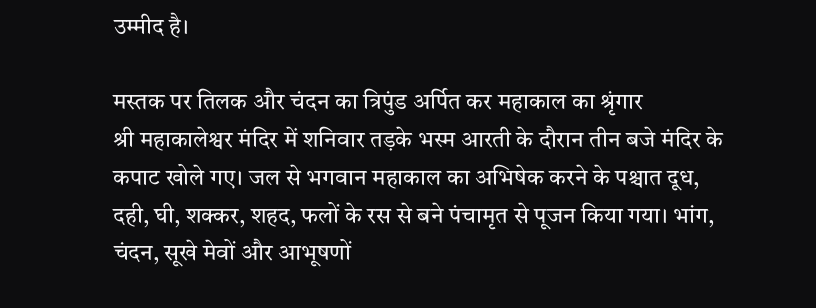उम्मीद है।

मस्तक पर तिलक और चंदन का त्रिपुंड अर्पित कर महाकाल का श्रृंगार
श्री महाकालेश्वर मंदिर में शनिवार तड़के भस्म आरती के दौरान तीन बजे मंदिर के कपाट खोले गए। जल से भगवान महाकाल का अभिषेक करने के पश्चात दूध, दही, घी, शक्कर, शहद, फलों के रस से बने पंचामृत से पूजन किया गया। भांग, चंदन, सूखे मेवों और आभूषणों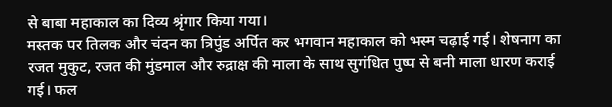से बाबा महाकाल का दिव्य श्रृंगार किया गया।
मस्तक पर तिलक और चंदन का त्रिपुंड अर्पित कर भगवान महाकाल को भस्म चढ़ाई गई। शेषनाग का रजत मुकुट, रजत की मुंडमाल और रुद्राक्ष की माला के साथ सुगंधित पुष्प से बनी माला धारण कराई गई। फल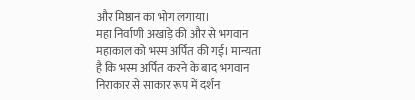और मिष्ठान का भोग लगाया।
महा निर्वाणी अखाड़े की और से भगवान महाकाल को भस्म अर्पित की गई। मान्यता है कि भस्म अर्पित करने के बाद भगवान निराकार से साकार रूप में दर्शन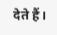देते हैं।